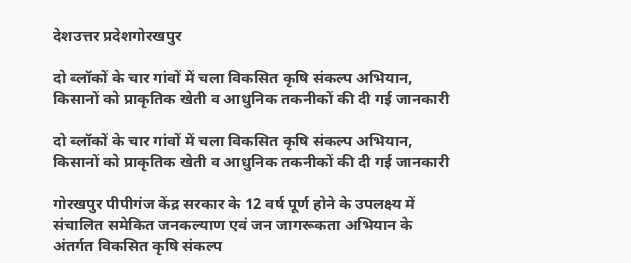देशउत्तर प्रदेशगोरखपुर

दो ब्लॉकों के चार गांवों में चला विकसित कृषि संकल्प अभियान, किसानों को प्राकृतिक खेती व आधुनिक तकनीकों की दी गई जानकारी

दो ब्लॉकों के चार गांवों में चला विकसित कृषि संकल्प अभियान, किसानों को प्राकृतिक खेती व आधुनिक तकनीकों की दी गई जानकारी

गोरखपुर पीपीगंज केंद्र सरकार के 12 वर्ष पूर्ण होने के उपलक्ष्य में संचालित समेकित जनकल्याण एवं जन जागरूकता अभियान के अंतर्गत विकसित कृषि संकल्प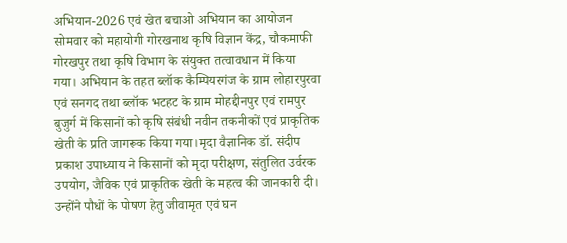अभियान-2026 एवं खेत बचाओ अभियान का आयोजन सोमवार को महायोगी गोरखनाथ कृषि विज्ञान केंद्र, चौकमाफी गोरखपुर तथा कृषि विभाग के संयुक्त तत्वावधान में किया गया। अभियान के तहत ब्लॉक कैम्पियरगंज के ग्राम लोहारपुरवा एवं सनगद तथा ब्लॉक भटहट के ग्राम मोहद्दीनपुर एवं रामपुर बुजुर्ग में किसानों को कृषि संबंधी नवीन तकनीकों एवं प्राकृतिक खेती के प्रति जागरूक किया गया।मृदा वैज्ञानिक डॉ. संदीप प्रकाश उपाध्याय ने किसानों को मृदा परीक्षण, संतुलित उर्वरक उपयोग, जैविक एवं प्राकृतिक खेती के महत्व की जानकारी दी। उन्होंने पौधों के पोषण हेतु जीवामृत एवं घन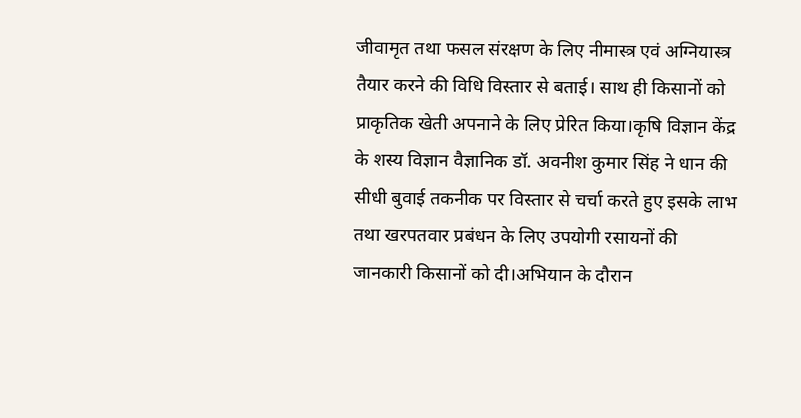जीवामृत तथा फसल संरक्षण के लिए नीमास्त्र एवं अग्नियास्त्र तैयार करने की विधि विस्तार से बताई। साथ ही किसानों को प्राकृतिक खेती अपनाने के लिए प्रेरित किया।कृषि विज्ञान केंद्र के शस्य विज्ञान वैज्ञानिक डॉ. अवनीश कुमार सिंह ने धान की सीधी बुवाई तकनीक पर विस्तार से चर्चा करते हुए इसके लाभ तथा खरपतवार प्रबंधन के लिए उपयोगी रसायनों की जानकारी किसानों को दी।अभियान के दौरान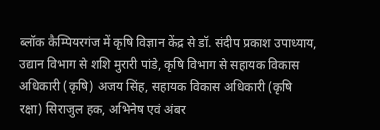ब्लॉक कैम्पियरगंज में कृषि विज्ञान केंद्र से डॉ. संदीप प्रकाश उपाध्याय, उद्यान विभाग से शशि मुरारी पांडे, कृषि विभाग से सहायक विकास अधिकारी (कृषि) अजय सिंह, सहायक विकास अधिकारी (कृषि रक्षा) सिराजुल हक, अभिनेष एवं अंबर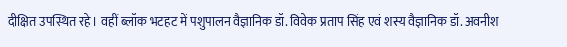दीक्षित उपस्थित रहे। वहीं ब्लॉक भटहट में पशुपालन वैज्ञानिक डॉ. विवेक प्रताप सिंह एवं शस्य वैज्ञानिक डॉ. अवनीश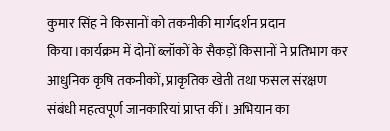कुमार सिंह ने किसानों को तकनीकी मार्गदर्शन प्रदान किया।कार्यक्रम में दोनों ब्लॉकों के सैकड़ों किसानों ने प्रतिभाग कर आधुनिक कृषि तकनीकों, प्राकृतिक खेती तथा फसल संरक्षण संबंधी महत्वपूर्ण जानकारियां प्राप्त कीं। अभियान का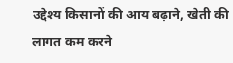उद्देश्य किसानों की आय बढ़ाने, खेती की लागत कम करने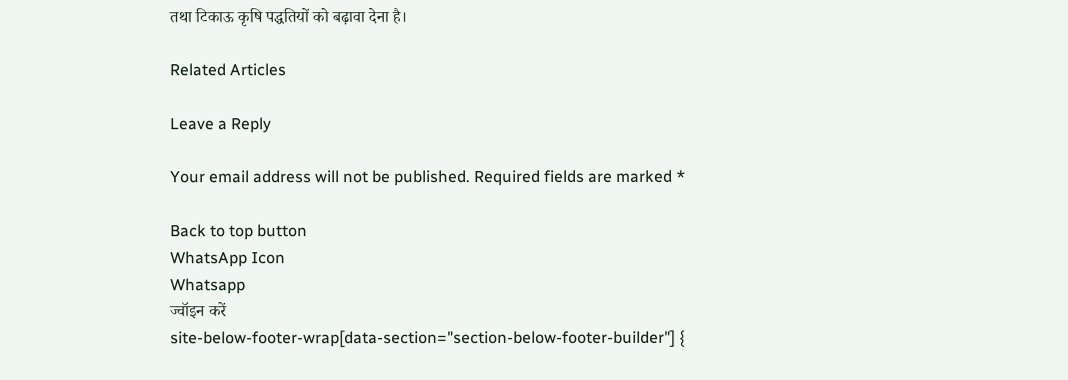तथा टिकाऊ कृषि पद्धतियों को बढ़ावा देना है।

Related Articles

Leave a Reply

Your email address will not be published. Required fields are marked *

Back to top button
WhatsApp Icon
Whatsapp
ज्वॉइन करें
site-below-footer-wrap[data-section="section-below-footer-builder"] {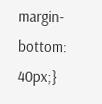margin-bottom: 40px;}